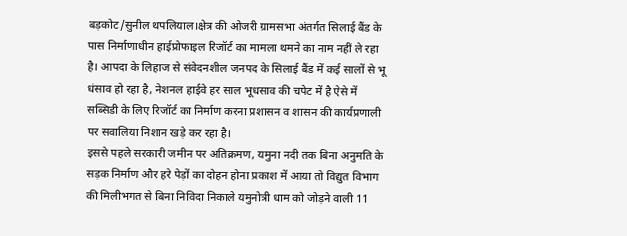बड़कोट/सुनील थपलियाल।क्षेत्र की ओजरी ग्रामसभा अंतर्गत सिलाई बैंड के पास निर्माणाधीन हाईप्रोफाइल रिजॉर्ट का मामला थमने का नाम नहीं ले रहा है। आपदा के लिहाज से संवेदनशील जनपद के सिलाई बैंड में कई सालों से भू धंसाव हो रहा है, नेशनल हाईवे हर साल भूधसाव की चपेट में है ऐसे में सब्सिडी के लिए रिजॉर्ट का निर्माण करना प्रशासन व शासन की कार्यप्रणाली पर सवालिया निशान खड़े कर रहा है।
इससे पहले सरकारी जमीन पर अतिक्रमण, यमुना नदी तक बिना अनुमति के सड़क निर्माण और हरे पेड़ों का दोहन होना प्रकाश में आया तो विद्युत विभाग की मिलीभगत से बिना निविदा निकाले यमुनोत्री धाम को जोड़ने वाली 11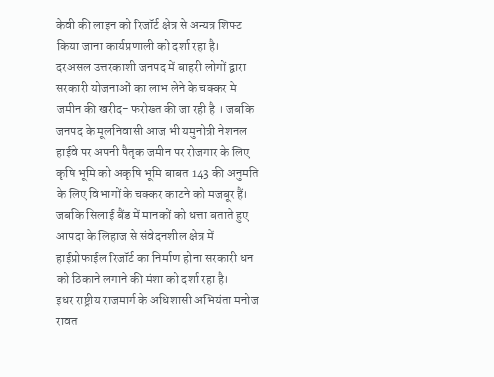केवी की लाइन को रिजॉर्ट क्षेत्र से अन्यत्र शिफ्ट किया जाना कार्यप्रणाली को दर्शा रहा है।
दरअसल उत्तरकाशी जनपद में बाहरी लोगों द्वारा सरकारी योजनाओं का लाभ लेने के चक्कर मे जमीन की खरीद- फरोख्त की जा रही है । जबकि जनपद के मूलनिवासी आज भी यमुनोत्री नेशनल हाईवे पर अपनी पैतृक जमीन पर रोजगार के लिए कृषि भूमि को अकृषि भूमि बाबत 143 की अनुमति के लिए विभागों के चक्कर काटने को मजबूर हैं। जबकि सिलाई बैंड में मानकों को धत्ता बताते हुए आपदा के लिहाज से संवेदनशील क्षेत्र में हाईप्रोफाईल रिजॉर्ट का निर्माण होना सरकारी धन को ठिकाने लगाने की मंशा को दर्शा रहा है।
इधर राष्ट्रीय राजमार्ग के अधिशासी अभियंता मनोज रावत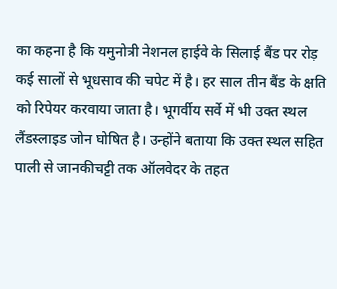का कहना है कि यमुनोत्री नेशनल हाईवे के सिलाई बैंड पर रोड़ कई सालों से भूधसाव की चपेट में है। हर साल तीन बैंड के क्षति को रिपेयर करवाया जाता है। भूगर्वीय सर्वे में भी उक्त स्थल लैंडस्लाइड जोन घोषित है। उन्होंने बताया कि उक्त स्थल सहित पाली से जानकीचट्टी तक ऑलवेदर के तहत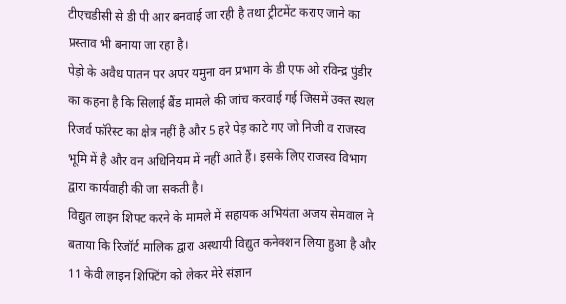टीएचडीसी से डी पी आर बनवाई जा रही है तथा ट्रीटमेंट कराए जाने का प्रस्ताव भी बनाया जा रहा है।
पेड़ो के अवैध पातन पर अपर यमुना वन प्रभाग के डी एफ ओ रविन्द्र पुंडीर का कहना है कि सिलाई बैंड मामले की जांच करवाई गई जिसमें उक्त स्थल रिजर्व फॉरेस्ट का क्षेत्र नहीं है और 5 हरे पेड़ काटे गए जो निजी व राजस्व भूमि में है और वन अधिनियम में नहीं आते हैं। इसके लिए राजस्व विभाग द्वारा कार्यवाही की जा सकती है।
विद्युत लाइन शिफ्ट करने के मामले में सहायक अभियंता अजय सेमवाल ने बताया कि रिजॉर्ट मालिक द्वारा अस्थायी विद्युत कनेक्शन लिया हुआ है और 11 केवी लाइन शिफ्टिंग को लेकर मेरे संज्ञान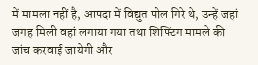में मामला नहीं है, आपदा में विद्युत पोल गिरे थे, उन्हें जहां जगह मिली वहां लगाया गया तथा शिफ्टिंग मामले की जांच करवाई जायेगी और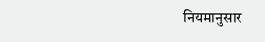नियमानुसार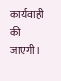कार्यवाही की जाएगी।